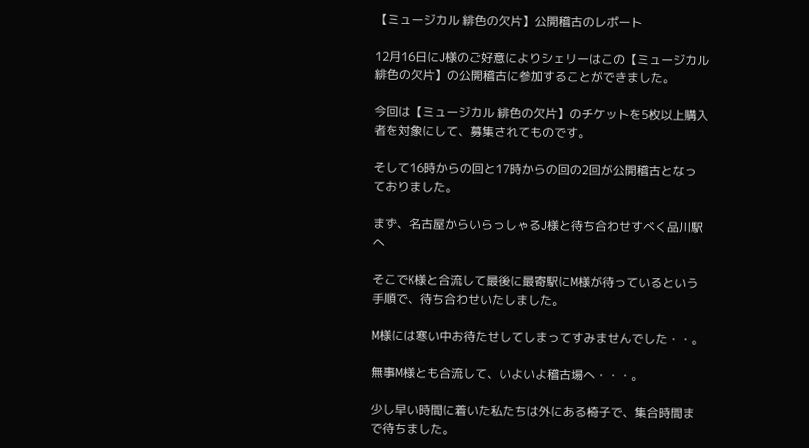【ミュージカル 緋色の欠片】公開稽古のレポート

12月16日にJ様のご好意によりシェリーはこの【ミュージカル 緋色の欠片】の公開稽古に参加することができました。

今回は【ミュージカル 緋色の欠片】のチケットを5枚以上購入者を対象にして、募集されてものです。

そして16時からの回と17時からの回の2回が公開稽古となっておりました。

まず、名古屋からいらっしゃるJ様と待ち合わせすべく品川駅へ

そこでK様と合流して最後に最寄駅にM様が待っているという手順で、待ち合わせいたしました。

M様には寒い中お待たせしてしまってすみませんでした・・。

無事M様とも合流して、いよいよ稽古場へ・・・。

少し早い時間に着いた私たちは外にある椅子で、集合時間まで待ちました。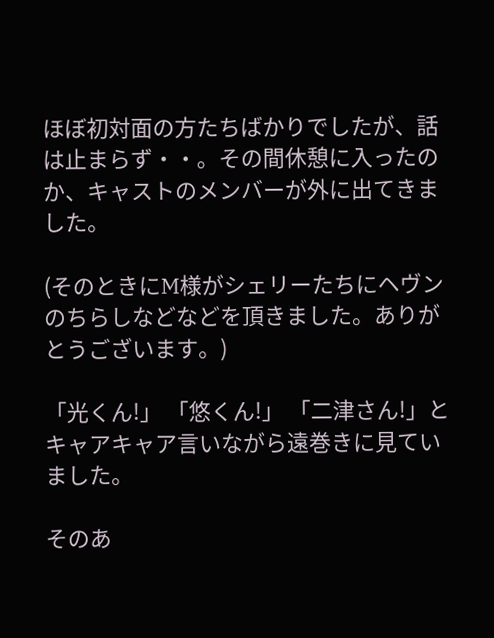ほぼ初対面の方たちばかりでしたが、話は止まらず・・。その間休憩に入ったのか、キャストのメンバーが外に出てきました。

(そのときにM様がシェリーたちにヘヴンのちらしなどなどを頂きました。ありがとうございます。)

「光くん!」 「悠くん!」 「二津さん!」とキャアキャア言いながら遠巻きに見ていました。

そのあ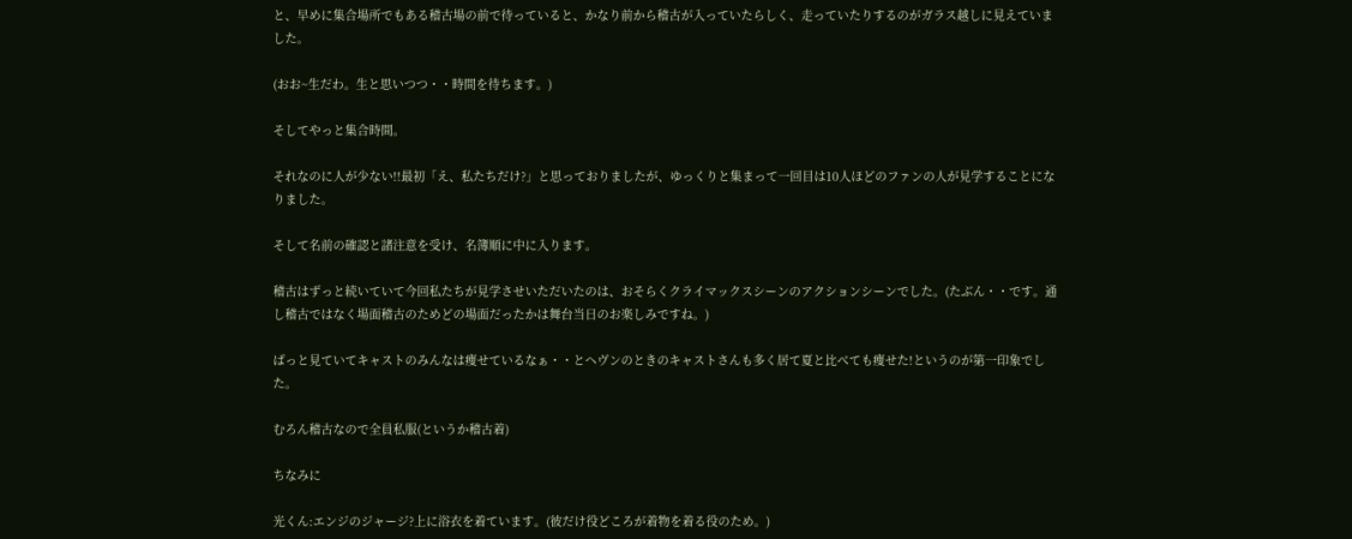と、早めに集合場所でもある稽古場の前で待っていると、かなり前から稽古が入っていたらしく、走っていたりするのがガラス越しに見えていました。

(おお~生だわ。生と思いつつ・・時間を待ちます。)

そしてやっと集合時間。

それなのに人が少ない!!最初「え、私たちだけ?」と思っておりましたが、ゆっくりと集まって一回目は10人ほどのファンの人が見学することになりました。

そして名前の確認と諸注意を受け、名簿順に中に入ります。

稽古はずっと続いていて今回私たちが見学させいただいたのは、おそらくクライマックスシーンのアクションシーンでした。(たぶん・・です。通し稽古ではなく場面稽古のためどの場面だったかは舞台当日のお楽しみですね。)

ぱっと見ていてキャストのみんなは痩せているなぁ・・とヘヴンのときのキャストさんも多く居て夏と比べても痩せた!というのが第一印象でした。

むろん稽古なので全員私服(というか稽古着)

ちなみに

光くん:エンジのジャージ?上に浴衣を着ています。(彼だけ役どころが着物を着る役のため。)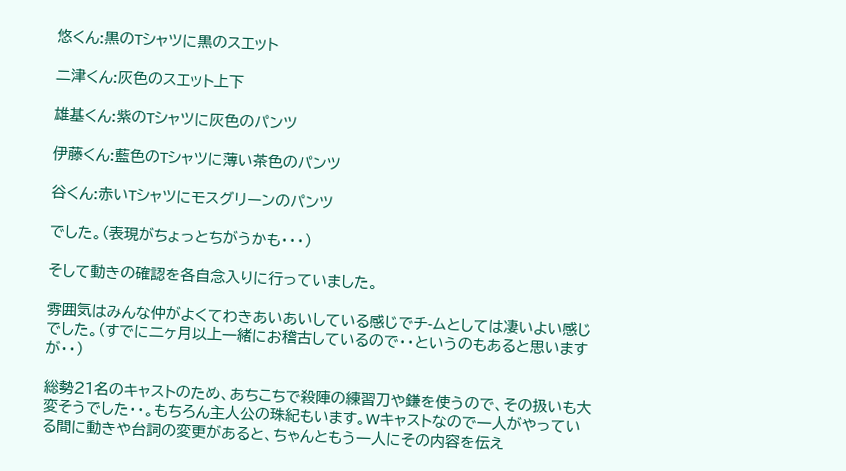悠くん:黒のTシャツに黒のスエット

二津くん:灰色のスエット上下

雄基くん:紫のTシャツに灰色のパンツ

伊藤くん:藍色のTシャツに薄い茶色のパンツ

谷くん:赤いTシャツにモスグリーンのパンツ

でした。(表現がちょっとちがうかも・・・)

そして動きの確認を各自念入りに行っていました。

雰囲気はみんな仲がよくてわきあいあいしている感じでチ-ムとしては凄いよい感じでした。(すでに二ヶ月以上一緒にお稽古しているので・・というのもあると思いますが・・)

総勢21名のキャストのため、あちこちで殺陣の練習刀や鎌を使うので、その扱いも大変そうでした・・。もちろん主人公の珠紀もいます。Wキャストなので一人がやっている間に動きや台詞の変更があると、ちゃんともう一人にその内容を伝え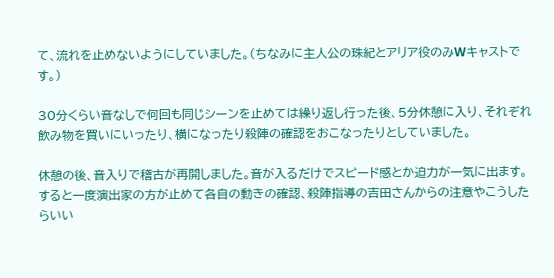て、流れを止めないようにしていました。(ちなみに主人公の珠紀とアリア役のみWキャストです。)

30分くらい音なしで何回も同じシーンを止めては繰り返し行った後、5分休憩に入り、それぞれ飲み物を買いにいったり、横になったり殺陣の確認をおこなったりとしていました。

休憩の後、音入りで稽古が再開しました。音が入るだけでスピード感とか迫力が一気に出ます。すると一度演出家の方が止めて各自の動きの確認、殺陣指導の吉田さんからの注意やこうしたらいい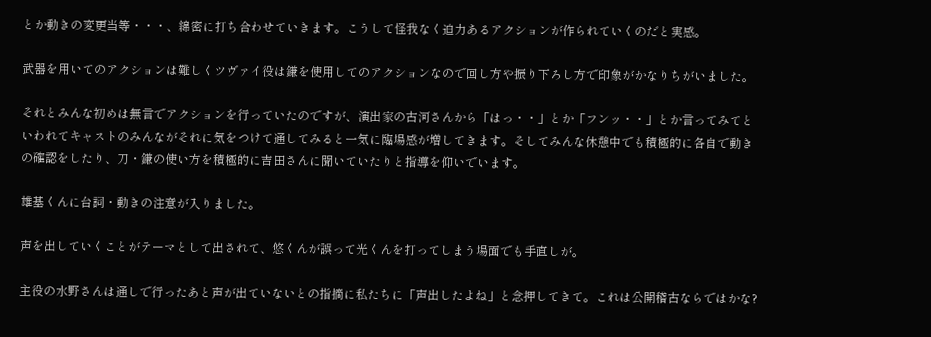とか動きの変更当等・・・、綿密に打ち合わせていきます。こうして怪我なく迫力あるアクションが作られていくのだと実感。

武器を用いてのアクションは難しくツヴァイ役は鎌を使用してのアクションなので回し方や振り下ろし方で印象がかなりちがいました。

それとみんな初めは無言でアクションを行っていたのですが、演出家の古河さんから「はっ・・」とか「フンッ・・」とか言ってみてといわれてキャストのみんながそれに気をつけて通してみると一気に臨場感が増してきます。そしてみんな休憩中でも積極的に各自で動きの確認をしたり、刀・鎌の使い方を積極的に吉田さんに聞いていたりと指導を仰いでいます。

雄基くんに台詞・動きの注意が入りました。

声を出していくことがテーマとして出されて、悠くんが誤って光くんを打ってしまう場面でも手直しが。

主役の水野さんは通しで行ったあと声が出ていないとの指摘に私たちに「声出したよね」と念押してきて。これは公開稽古ならではかな?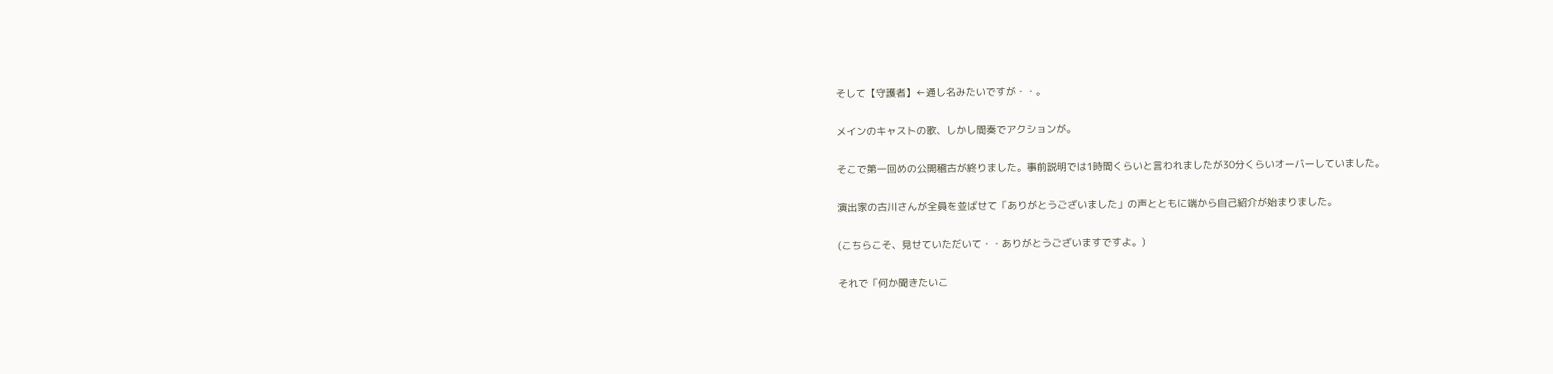そして【守護者】←通し名みたいですが・・。

メインのキャストの歌、しかし間奏でアクションが。

そこで第一回めの公開稽古が終りました。事前説明では1時間くらいと言われましたが30分くらいオーバーしていました。

演出家の古川さんが全員を並ばせて「ありがとうございました」の声とともに端から自己紹介が始まりました。

(こちらこそ、見せていただいて・・ありがとうございますですよ。)

それで「何か聞きたいこ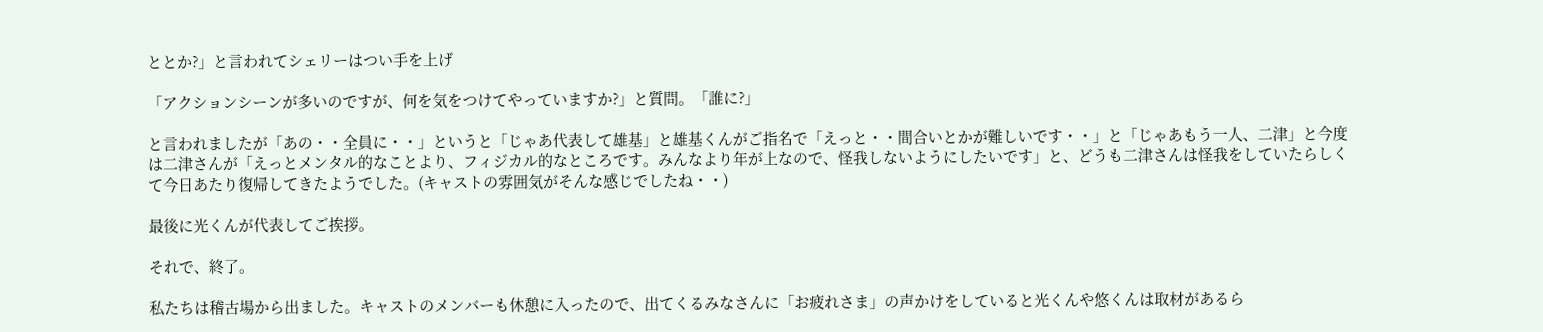ととか?」と言われてシェリーはつい手を上げ

「アクションシーンが多いのですが、何を気をつけてやっていますか?」と質問。「誰に?」

と言われましたが「あの・・全員に・・」というと「じゃあ代表して雄基」と雄基くんがご指名で「えっと・・間合いとかが難しいです・・」と「じゃあもう一人、二津」と今度は二津さんが「えっとメンタル的なことより、フィジカル的なところです。みんなより年が上なので、怪我しないようにしたいです」と、どうも二津さんは怪我をしていたらしくて今日あたり復帰してきたようでした。(キャストの雰囲気がそんな感じでしたね・・)

最後に光くんが代表してご挨拶。

それで、終了。

私たちは稽古場から出ました。キャストのメンバーも休憩に入ったので、出てくるみなさんに「お疲れさま」の声かけをしていると光くんや悠くんは取材があるら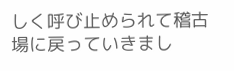しく呼び止められて稽古場に戻っていきまし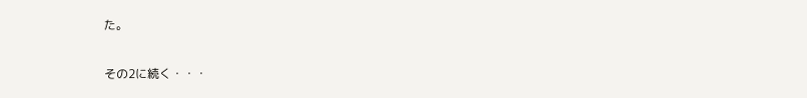た。

その2に続く・・・